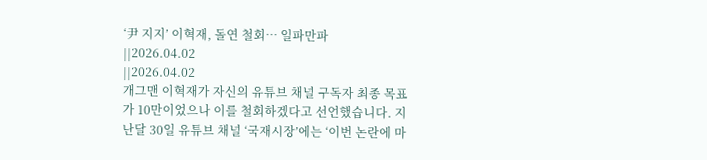‘尹 지지’ 이혁재, 돌연 철회… 일파만파
||2026.04.02
||2026.04.02
개그맨 이혁재가 자신의 유튜브 채널 구독자 최종 목표가 10만이었으나 이를 철회하겠다고 선언했습니다. 지난달 30일 유튜브 채널 ‘국재시장’에는 ‘이번 논란에 마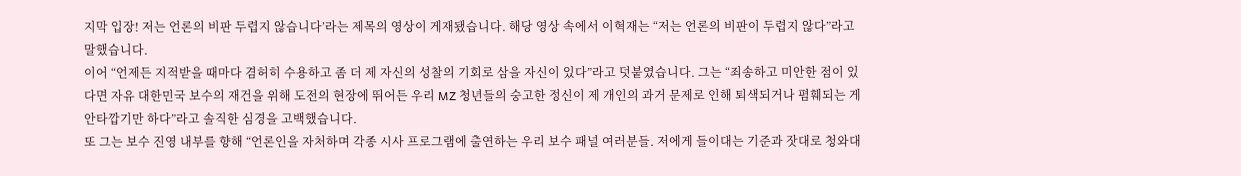지막 입장! 저는 언론의 비판 두렵지 않습니다’라는 제목의 영상이 게재됐습니다. 해당 영상 속에서 이혁재는 “저는 언론의 비판이 두렵지 않다”라고 말했습니다.
이어 “언제든 지적받을 때마다 겸허히 수용하고 좀 더 제 자신의 성찰의 기회로 삼을 자신이 있다”라고 덧붙였습니다. 그는 “죄송하고 미안한 점이 있다면 자유 대한민국 보수의 재건을 위해 도전의 현장에 뛰어든 우리 MZ 청년들의 숭고한 정신이 제 개인의 과거 문제로 인해 퇴색되거나 폄훼되는 게 안타깝기만 하다”라고 솔직한 심경을 고백했습니다.
또 그는 보수 진영 내부를 향해 “언론인을 자처하며 각종 시사 프로그램에 출연하는 우리 보수 패널 여러분들. 저에게 들이대는 기준과 잣대로 청와대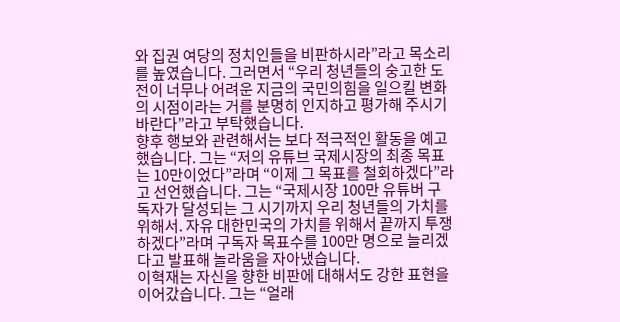와 집권 여당의 정치인들을 비판하시라”라고 목소리를 높였습니다. 그러면서 “우리 청년들의 숭고한 도전이 너무나 어려운 지금의 국민의힘을 일으킬 변화의 시점이라는 거를 분명히 인지하고 평가해 주시기 바란다”라고 부탁했습니다.
향후 행보와 관련해서는 보다 적극적인 활동을 예고했습니다. 그는 “저의 유튜브 국제시장의 최종 목표는 10만이었다”라며 “이제 그 목표를 철회하겠다”라고 선언했습니다. 그는 “국제시장 100만 유튜버 구독자가 달성되는 그 시기까지 우리 청년들의 가치를 위해서. 자유 대한민국의 가치를 위해서 끝까지 투쟁하겠다”라며 구독자 목표수를 100만 명으로 늘리겠다고 발표해 놀라움을 자아냈습니다.
이혁재는 자신을 향한 비판에 대해서도 강한 표현을 이어갔습니다. 그는 “얼래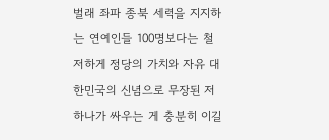벌래 좌파 종북 세력을 지지하는 연예인들 100명보다는 철저하게 정당의 가치와 자유 대한민국의 신념으로 무장된 저 하나가 싸우는 게 충분히 이길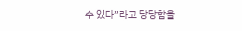수 있다”라고 당당함을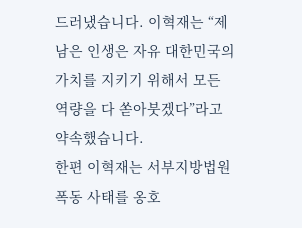드러냈습니다. 이혁재는 “제 남은 인생은 자유 대한민국의 가치를 지키기 위해서 모든 역량을 다 쏟아붓겠다”라고 약속했습니다.
한편 이혁재는 서부지방법원 폭동 사태를 옹호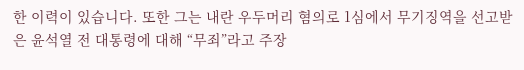한 이력이 있습니다. 또한 그는 내란 우두머리 혐의로 1심에서 무기징역을 선고받은 윤석열 전 대통령에 대해 “무죄”라고 주장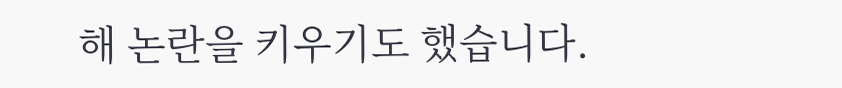해 논란을 키우기도 했습니다.